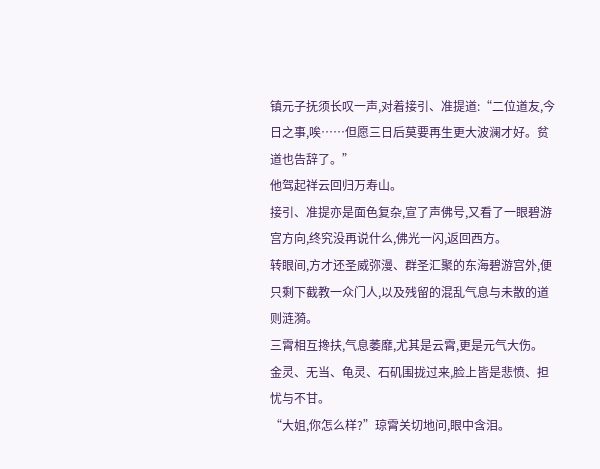镇元子抚须长叹一声,对着接引、准提道:“二位道友,今日之事,唉……但愿三日后莫要再生更大波澜才好。贫道也告辞了。”
他驾起祥云回归万寿山。
接引、准提亦是面色复杂,宣了声佛号,又看了一眼碧游宫方向,终究没再说什么,佛光一闪,返回西方。
转眼间,方才还圣威弥漫、群圣汇聚的东海碧游宫外,便只剩下截教一众门人,以及残留的混乱气息与未散的道则涟漪。
三霄相互搀扶,气息萎靡,尤其是云霄,更是元气大伤。
金灵、无当、龟灵、石矶围拢过来,脸上皆是悲愤、担忧与不甘。
“大姐,你怎么样?”琼霄关切地问,眼中含泪。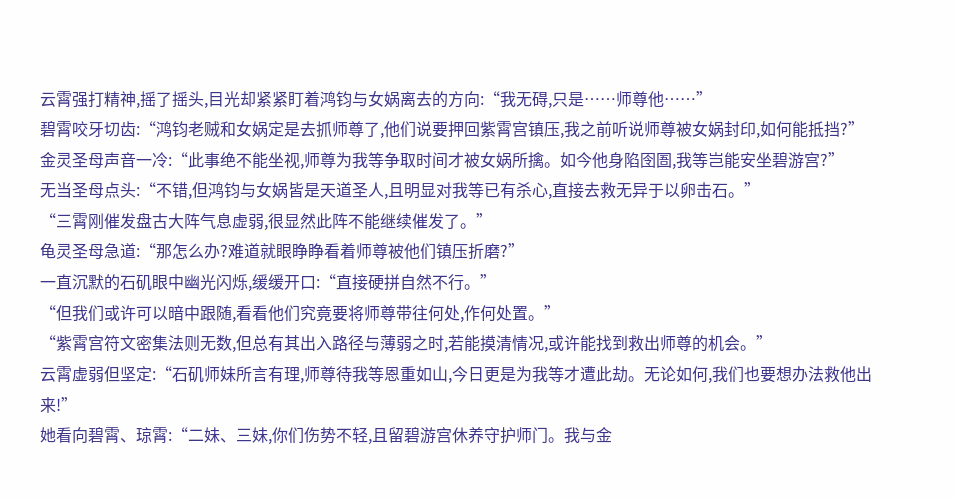云霄强打精神,摇了摇头,目光却紧紧盯着鸿钧与女娲离去的方向:“我无碍,只是……师尊他……”
碧霄咬牙切齿:“鸿钧老贼和女娲定是去抓师尊了,他们说要押回紫霄宫镇压,我之前听说师尊被女娲封印,如何能抵挡?”
金灵圣母声音一冷:“此事绝不能坐视,师尊为我等争取时间才被女娲所擒。如今他身陷囹圄,我等岂能安坐碧游宫?”
无当圣母点头:“不错,但鸿钧与女娲皆是天道圣人,且明显对我等已有杀心,直接去救无异于以卵击石。”
“三霄刚催发盘古大阵气息虚弱,很显然此阵不能继续催发了。”
龟灵圣母急道:“那怎么办?难道就眼睁睁看着师尊被他们镇压折磨?”
一直沉默的石矶眼中幽光闪烁,缓缓开口:“直接硬拼自然不行。”
“但我们或许可以暗中跟随,看看他们究竟要将师尊带往何处,作何处置。”
“紫霄宫符文密集法则无数,但总有其出入路径与薄弱之时,若能摸清情况,或许能找到救出师尊的机会。”
云霄虚弱但坚定:“石矶师妹所言有理,师尊待我等恩重如山,今日更是为我等才遭此劫。无论如何,我们也要想办法救他出来!”
她看向碧霄、琼霄:“二妹、三妹,你们伤势不轻,且留碧游宫休养守护师门。我与金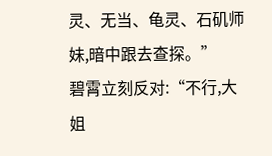灵、无当、龟灵、石矶师妹,暗中跟去查探。”
碧霄立刻反对:“不行,大姐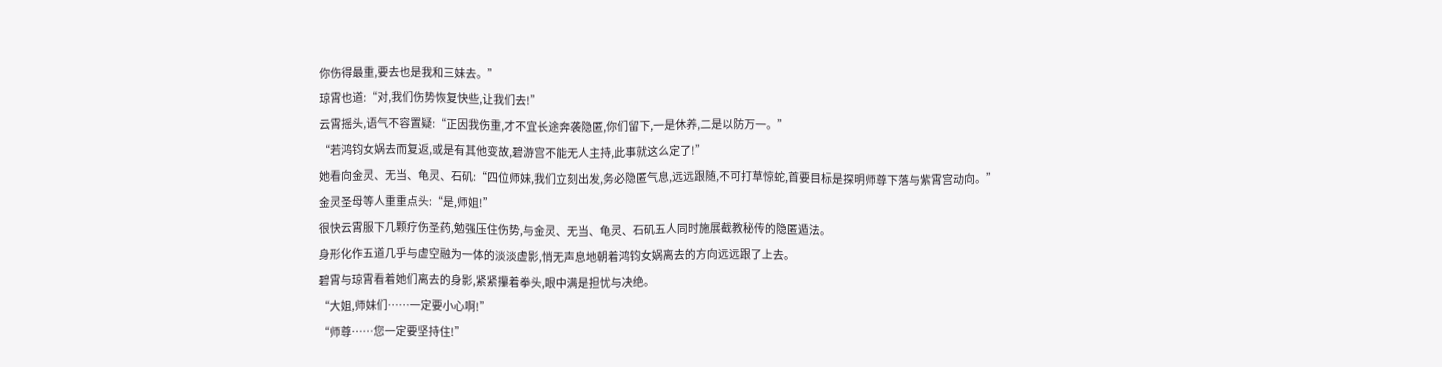你伤得最重,要去也是我和三妹去。”
琼霄也道:“对,我们伤势恢复快些,让我们去!”
云霄摇头,语气不容置疑:“正因我伤重,才不宜长途奔袭隐匿,你们留下,一是休养,二是以防万一。”
“若鸿钧女娲去而复返,或是有其他变故,碧游宫不能无人主持,此事就这么定了!”
她看向金灵、无当、龟灵、石矶:“四位师妹,我们立刻出发,务必隐匿气息,远远跟随,不可打草惊蛇,首要目标是探明师尊下落与紫霄宫动向。”
金灵圣母等人重重点头:“是,师姐!”
很快云霄服下几颗疗伤圣药,勉强压住伤势,与金灵、无当、龟灵、石矶五人同时施展截教秘传的隐匿遁法。
身形化作五道几乎与虚空融为一体的淡淡虚影,悄无声息地朝着鸿钧女娲离去的方向远远跟了上去。
碧霄与琼霄看着她们离去的身影,紧紧攥着拳头,眼中满是担忧与决绝。
“大姐,师妹们……一定要小心啊!”
“师尊……您一定要坚持住!”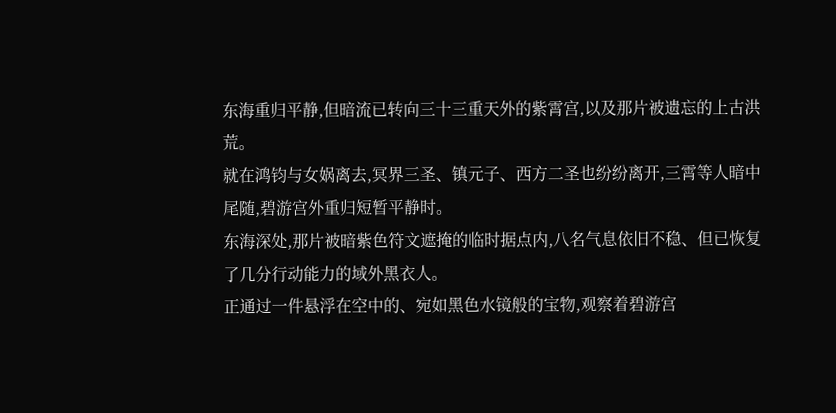东海重归平静,但暗流已转向三十三重天外的紫霄宫,以及那片被遗忘的上古洪荒。
就在鸿钧与女娲离去,冥界三圣、镇元子、西方二圣也纷纷离开,三霄等人暗中尾随,碧游宫外重归短暂平静时。
东海深处,那片被暗紫色符文遮掩的临时据点内,八名气息依旧不稳、但已恢复了几分行动能力的域外黑衣人。
正通过一件悬浮在空中的、宛如黑色水镜般的宝物,观察着碧游宫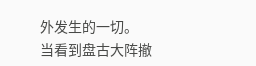外发生的一切。
当看到盘古大阵撤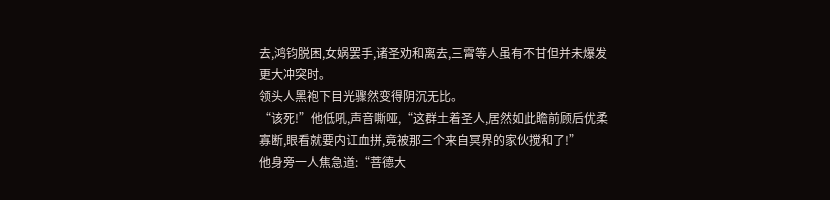去,鸿钧脱困,女娲罢手,诸圣劝和离去,三霄等人虽有不甘但并未爆发更大冲突时。
领头人黑袍下目光骤然变得阴沉无比。
“该死!”他低吼,声音嘶哑,“这群土着圣人,居然如此瞻前顾后优柔寡断,眼看就要内讧血拼,竟被那三个来自冥界的家伙搅和了!”
他身旁一人焦急道:“菩德大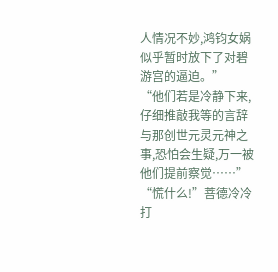人情况不妙,鸿钧女娲似乎暂时放下了对碧游宫的逼迫。”
“他们若是冷静下来,仔细推敲我等的言辞与那创世元灵元神之事,恐怕会生疑,万一被他们提前察觉……”
“慌什么!”菩德冷冷打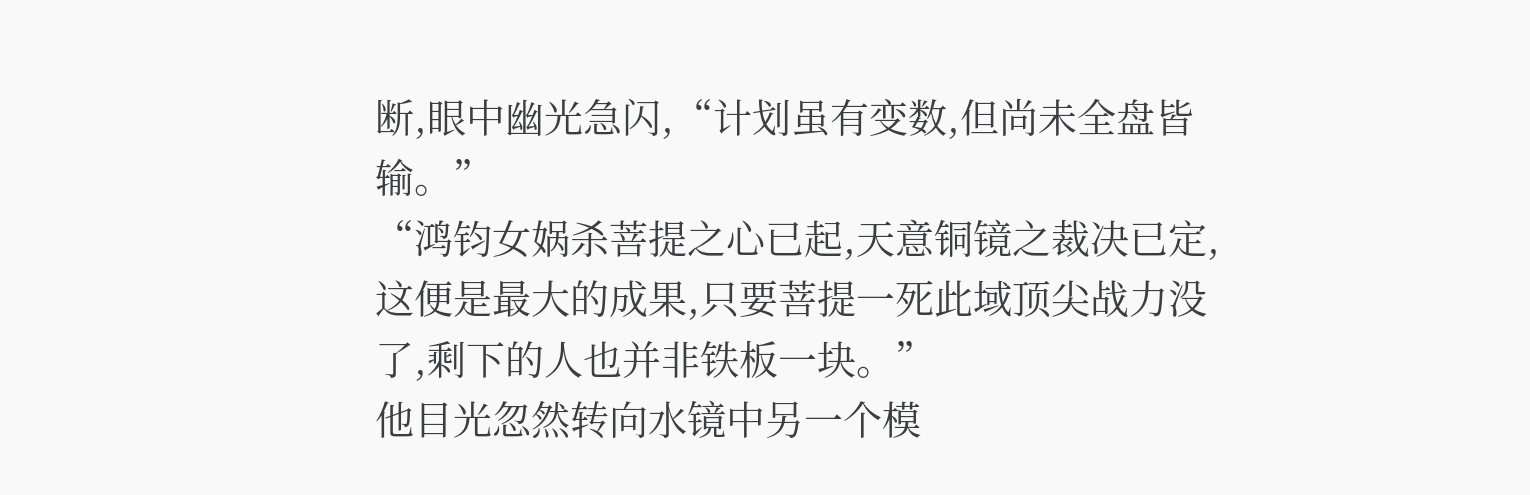断,眼中幽光急闪,“计划虽有变数,但尚未全盘皆输。”
“鸿钧女娲杀菩提之心已起,天意铜镜之裁决已定,这便是最大的成果,只要菩提一死此域顶尖战力没了,剩下的人也并非铁板一块。”
他目光忽然转向水镜中另一个模